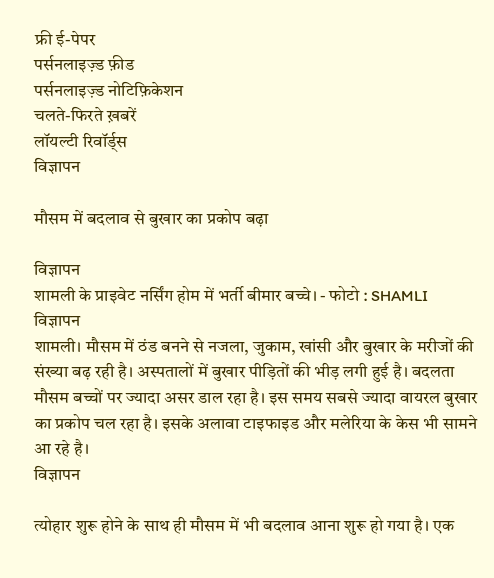फ्री ई-पेपर
पर्सनलाइज़्ड फ़ीड
पर्सनलाइज़्ड नोटिफ़िकेशन
चलते-फिरते ख़बरें
लॉयल्टी रिवॉर्ड्स
विज्ञापन

मौसम में बदलाव से बुखार का प्रकोप बढ़ा

विज्ञापन
शामली के प्राइवेट नर्सिंग होम में भर्ती बीमार बच्चे। - फोटो : SHAMLI
विज्ञापन
शामली। मौसम में ठंड बनने से नजला, जुकाम, खांसी और बुखार के मरीजों की संख्या बढ़ रही है। अस्पतालों में बुखार पीड़ितों की भीड़ लगी हुई है। बदलता मौसम बच्चों पर ज्यादा असर डाल रहा है। इस समय सबसे ज्यादा वायरल बुखार का प्रकोप चल रहा है। इसके अलावा टाइफाइड और मलेरिया के केस भी सामने आ रहे है।
विज्ञापन

त्योहार शुरू होने के साथ ही मौसम में भी बदलाव आना शुरू हो गया है। एक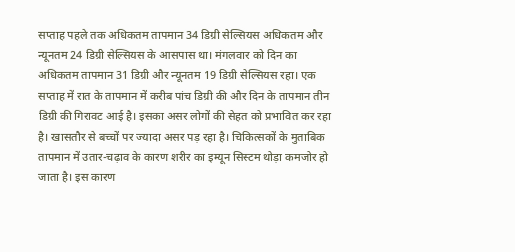सप्ताह पहले तक अधिकतम तापमान 34 डिग्री सेल्सियस अधिकतम और न्यूनतम 24 डिग्री सेल्सियस के आसपास था। मंगलवार को दिन का अधिकतम तापमान 31 डिग्री और न्यूनतम 19 डिग्री सेल्सियस रहा। एक सप्ताह में रात के तापमान में करीब पांच डिग्री की और दिन के तापमान तीन डिग्री की गिरावट आई है। इसका असर लोगों की सेहत को प्रभावित कर रहा है। खासतौर से बच्चों पर ज्यादा असर पड़ रहा है। चिकित्सकों के मुताबिक तापमान में उतार-चढ़ाव के कारण शरीर का इम्यून सिस्टम थोड़ा कमजोर हो जाता है। इस कारण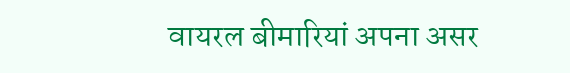वायरल बीमारियां अपना असर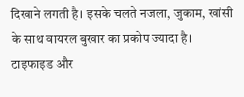दिखाने लगती है। इसके चलते नजला, जुकाम, खांसी के साथ वायरल बुखार का प्रकोप ज्यादा है। टाइफाइड और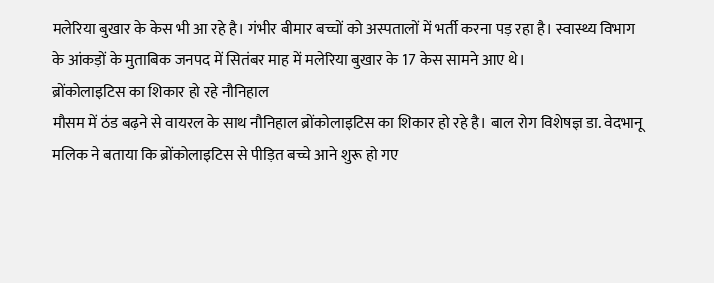मलेरिया बुखार के केस भी आ रहे है। गंभीर बीमार बच्चों को अस्पतालों में भर्ती करना पड़ रहा है। स्वास्थ्य विभाग के आंकड़ों के मुताबिक जनपद में सितंबर माह में मलेरिया बुखार के 17 केस सामने आए थे।
ब्रोंकोलाइटिस का शिकार हो रहे नौनिहाल
मौसम में ठंड बढ़ने से वायरल के साथ नौनिहाल ब्रोंकोलाइटिस का शिकार हो रहे है। बाल रोग विशेषज्ञ डा. वेदभानू मलिक ने बताया कि ब्रोंकोलाइटिस से पीड़ित बच्चे आने शुरू हो गए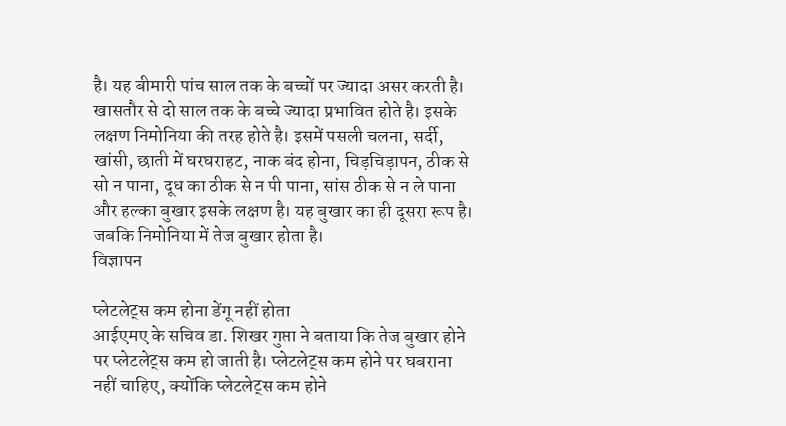है। यह बीमारी पांच साल तक के बच्चों पर ज्यादा असर करती है। खासतौर से दो साल तक के बच्चे ज्यादा प्रभावित होते है। इसके लक्षण निमोनिया की तरह होते है। इसमें पसली चलना, सर्दी, खांसी, छाती में घरघराहट, नाक बंद होना, चिड़चिड़ापन, ठीक से सो न पाना, दूध का ठीक से न पी पाना, सांस ठीक से न ले पाना और हल्का बुखार इसके लक्षण है। यह बुखार का ही दूसरा रूप है। जबकि निमोनिया में तेज बुखार होता है।
विज्ञापन

प्लेटलेट्स कम होना डेंगू नहीं होता
आईएमए के सचिव डा. शिखर गुप्ता ने बताया कि तेज बुखार होने पर प्लेटलेट्स कम हो जाती है। प्लेटलेट्स कम होने पर घबराना नहीं चाहिए, क्योंकि प्लेटलेट्स कम होने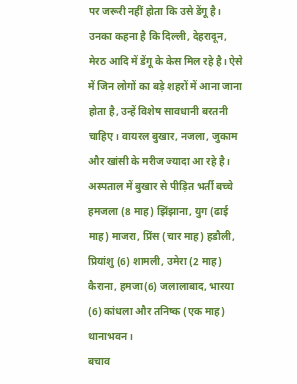पर जरूरी नहीं होता कि उसे डेंगू है। उनका कहना है कि दिल्ली, देहरादून, मेरठ आदि में डेंगू के केस मिल रहे है। ऐसे में जिन लोगों का बड़े शहरों में आना जाना होता है, उन्हें विशेष सावधानी बरतनी चाहिए। वायरल बुखार, नजला, जुकाम और खांसी के मरीज ज्यादा आ रहे है।
अस्पताल में बुखार से पीड़ित भर्ती बच्चे
हमजला (8 माह) झिंझाना, युग (ढाई माह) माजरा, प्रिंस (चार माह) हडौली, प्रियांशु (6) शामली, उमेरा (2 माह) कैराना, हमजा(6) जलालाबाद, भारया (6) कांधला और तनिष्क (एक माह) थानाभवन।
बचाव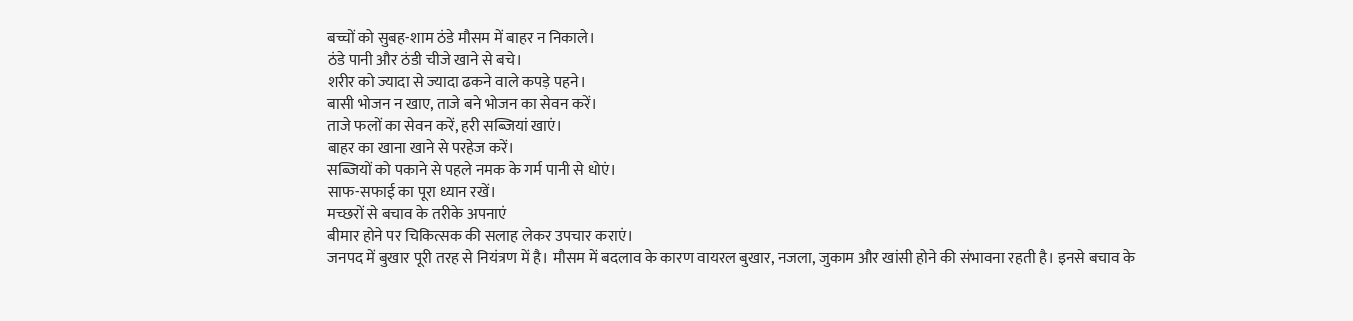बच्चों को सुबह-शाम ठंडे मौसम में बाहर न निकाले।
ठंडे पानी और ठंडी चीजे खाने से बचे।
शरीर को ज्यादा से ज्यादा ढकने वाले कपड़े पहने।
बासी भोजन न खाए, ताजे बने भोजन का सेवन करें।
ताजे फलों का सेवन करें, हरी सब्जियां खाएं।
बाहर का खाना खाने से परहेज करें।
सब्जियों को पकाने से पहले नमक के गर्म पानी से धोएं।
साफ-सफाई का पूरा ध्यान रखें।
मच्छरों से बचाव के तरीके अपनाएं
बीमार होने पर चिकित्सक की सलाह लेकर उपचार कराएं।
जनपद में बुखार पूरी तरह से नियंत्रण में है। मौसम में बदलाव के कारण वायरल बुखार, नजला, जुकाम और खांसी होने की संभावना रहती है। इनसे बचाव के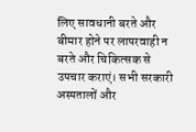लिए सावधानी बरते और बीमार होने पर लापरवाही न बरते और चिकित्सक से उपचार कराएं। सभी सरकारी अस्पतालों और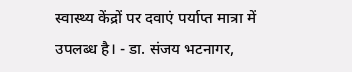स्वास्थ्य केंद्रों पर दवाएं पर्याप्त मात्रा में उपलब्ध है। - डा. संजय भटनागर,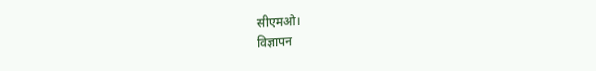सीएमओ।
विज्ञापन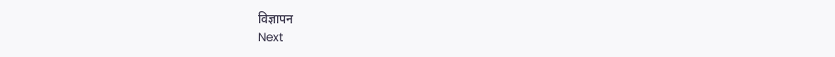विज्ञापन
Next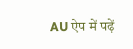AU ऐप में पढ़ें